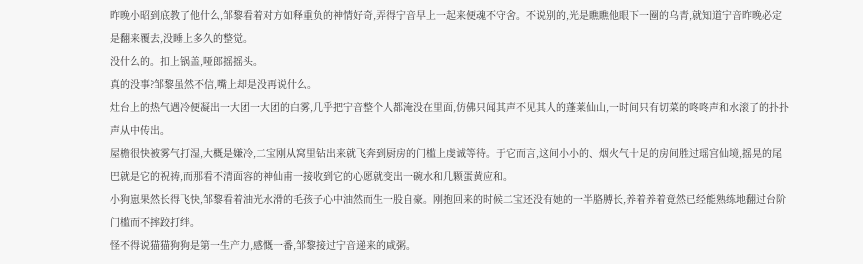昨晚小昭到底教了他什么,邹黎看着对方如释重负的神情好奇,弄得宁音早上一起来便魂不守舍。不说别的,光是瞧瞧他眼下一圈的乌青,就知道宁音昨晚必定是翻来覆去,没睡上多久的整觉。
没什么的。扣上锅盖,哑郎摇摇头。
真的没事?邹黎虽然不信,嘴上却是没再说什么。
灶台上的热气遇冷便凝出一大团一大团的白雾,几乎把宁音整个人都淹没在里面,仿佛只闻其声不见其人的蓬莱仙山,一时间只有切菜的咚咚声和水滚了的扑扑声从中传出。
屋檐很快被雾气打湿,大概是嫌冷,二宝刚从窝里钻出来就飞奔到厨房的门槛上虔诚等待。于它而言,这间小小的、烟火气十足的房间胜过瑶宫仙境,摇晃的尾巴就是它的祝祷,而那看不清面容的神仙甫一接收到它的心愿就变出一碗水和几颗蛋黄应和。
小狗崽果然长得飞快,邹黎看着油光水滑的毛孩子心中油然而生一股自豪。刚抱回来的时候二宝还没有她的一半胳膊长,养着养着竟然已经能熟练地翻过台阶门槛而不摔跤打绊。
怪不得说猫猫狗狗是第一生产力,感慨一番,邹黎接过宁音递来的咸粥。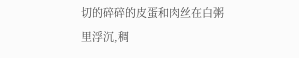切的碎碎的皮蛋和肉丝在白粥里浮沉,稠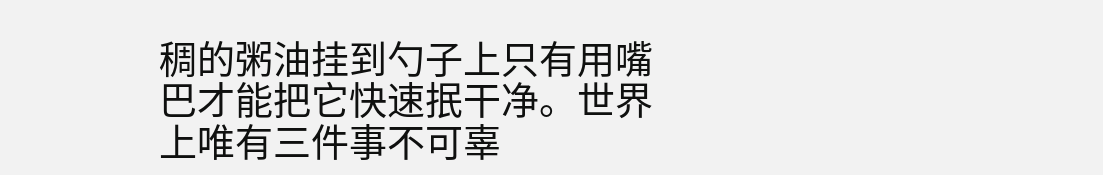稠的粥油挂到勺子上只有用嘴巴才能把它快速抿干净。世界上唯有三件事不可辜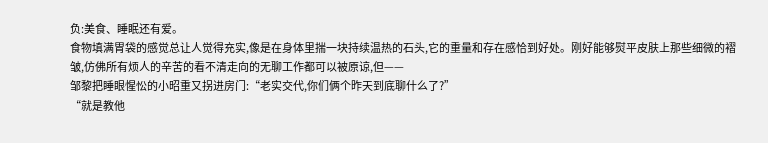负:美食、睡眠还有爱。
食物填满胃袋的感觉总让人觉得充实,像是在身体里揣一块持续温热的石头,它的重量和存在感恰到好处。刚好能够熨平皮肤上那些细微的褶皱,仿佛所有烦人的辛苦的看不清走向的无聊工作都可以被原谅,但——
邹黎把睡眼惺忪的小昭重又拐进房门:“老实交代,你们俩个昨天到底聊什么了?”
“就是教他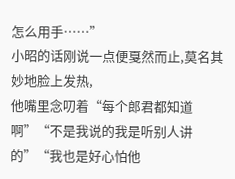怎么用手……”
小昭的话刚说一点便戛然而止,莫名其妙地脸上发热,
他嘴里念叨着“每个郎君都知道啊”“不是我说的我是听别人讲的”“我也是好心怕他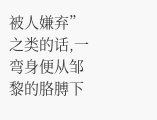被人嫌弃”之类的话,一弯身便从邹黎的胳膊下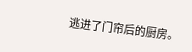逃进了门帘后的厨房。